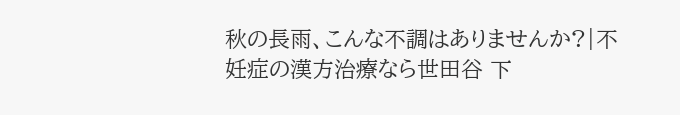秋の長雨、こんな不調はありませんか?|不妊症の漢方治療なら世田谷 下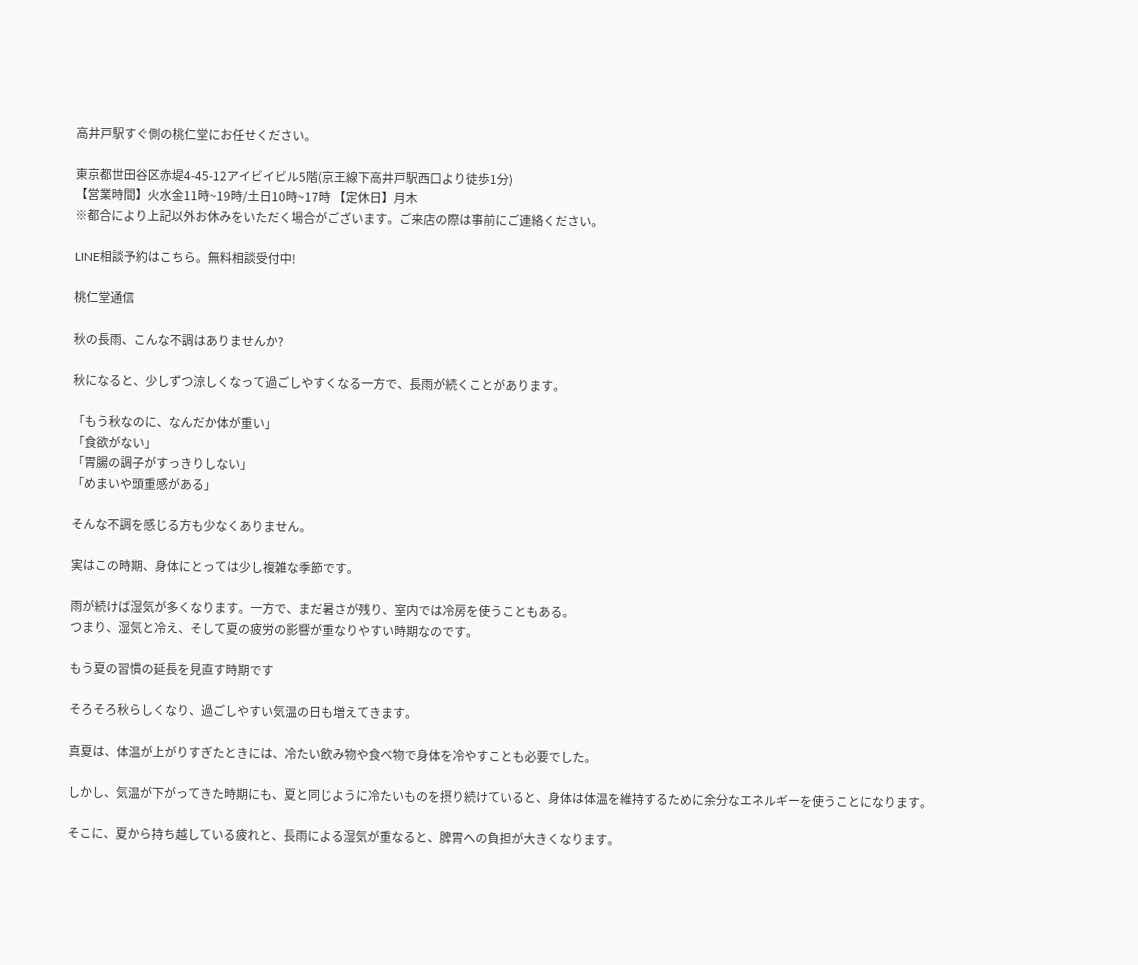高井戸駅すぐ側の桃仁堂にお任せください。

東京都世田谷区赤堤4-45-12アイビイビル5階(京王線下高井戸駅西口より徒歩1分)
【営業時間】火水金11時~19時/土日10時~17時 【定休日】月木
※都合により上記以外お休みをいただく場合がございます。ご来店の際は事前にご連絡ください。

LINE相談予約はこちら。無料相談受付中!

桃仁堂通信

秋の長雨、こんな不調はありませんか?

秋になると、少しずつ涼しくなって過ごしやすくなる一方で、長雨が続くことがあります。

「もう秋なのに、なんだか体が重い」
「食欲がない」
「胃腸の調子がすっきりしない」
「めまいや頭重感がある」

そんな不調を感じる方も少なくありません。

実はこの時期、身体にとっては少し複雑な季節です。

雨が続けば湿気が多くなります。一方で、まだ暑さが残り、室内では冷房を使うこともある。
つまり、湿気と冷え、そして夏の疲労の影響が重なりやすい時期なのです。

もう夏の習慣の延長を見直す時期です

そろそろ秋らしくなり、過ごしやすい気温の日も増えてきます。

真夏は、体温が上がりすぎたときには、冷たい飲み物や食べ物で身体を冷やすことも必要でした。

しかし、気温が下がってきた時期にも、夏と同じように冷たいものを摂り続けていると、身体は体温を維持するために余分なエネルギーを使うことになります。

そこに、夏から持ち越している疲れと、長雨による湿気が重なると、脾胃への負担が大きくなります。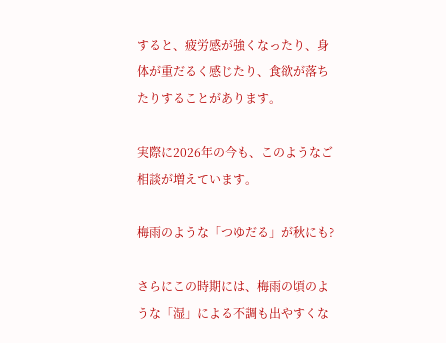すると、疲労感が強くなったり、身体が重だるく感じたり、食欲が落ちたりすることがあります。

実際に2026年の今も、このようなご相談が増えています。

梅雨のような「つゆだる」が秋にも?

さらにこの時期には、梅雨の頃のような「湿」による不調も出やすくな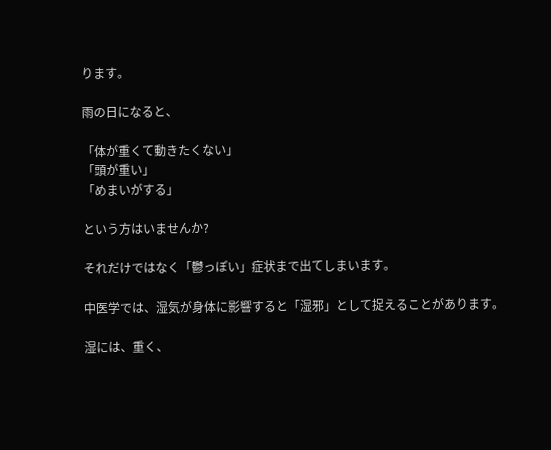ります。

雨の日になると、

「体が重くて動きたくない」
「頭が重い」
「めまいがする」

という方はいませんか?

それだけではなく「鬱っぽい」症状まで出てしまいます。

中医学では、湿気が身体に影響すると「湿邪」として捉えることがあります。

湿には、重く、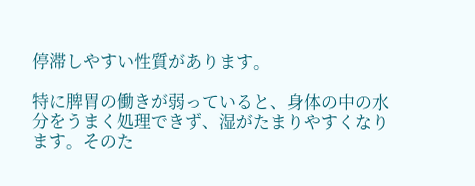停滞しやすい性質があります。

特に脾胃の働きが弱っていると、身体の中の水分をうまく処理できず、湿がたまりやすくなります。そのた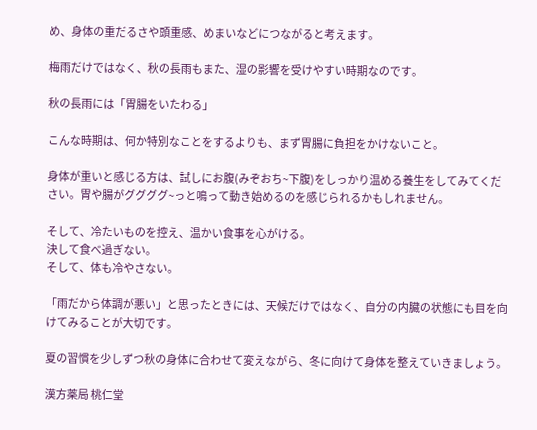め、身体の重だるさや頭重感、めまいなどにつながると考えます。

梅雨だけではなく、秋の長雨もまた、湿の影響を受けやすい時期なのです。

秋の長雨には「胃腸をいたわる」

こんな時期は、何か特別なことをするよりも、まず胃腸に負担をかけないこと。

身体が重いと感じる方は、試しにお腹(みぞおち~下腹)をしっかり温める養生をしてみてください。胃や腸がググググ~っと鳴って動き始めるのを感じられるかもしれません。

そして、冷たいものを控え、温かい食事を心がける。
決して食べ過ぎない。
そして、体も冷やさない。

「雨だから体調が悪い」と思ったときには、天候だけではなく、自分の内臓の状態にも目を向けてみることが大切です。

夏の習慣を少しずつ秋の身体に合わせて変えながら、冬に向けて身体を整えていきましょう。

漢方薬局 桃仁堂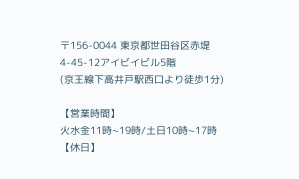〒156-0044 東京都世田谷区赤堤4-45-12アイビイビル5階
(京王線下高井戸駅西口より徒歩1分)

【営業時間】
火水金11時~19時/土日10時~17時
【休日】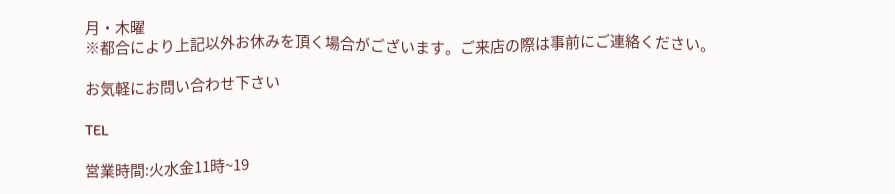月・木曜
※都合により上記以外お休みを頂く場合がございます。ご来店の際は事前にご連絡ください。

お気軽にお問い合わせ下さい

TEL

営業時間:火水金11時~19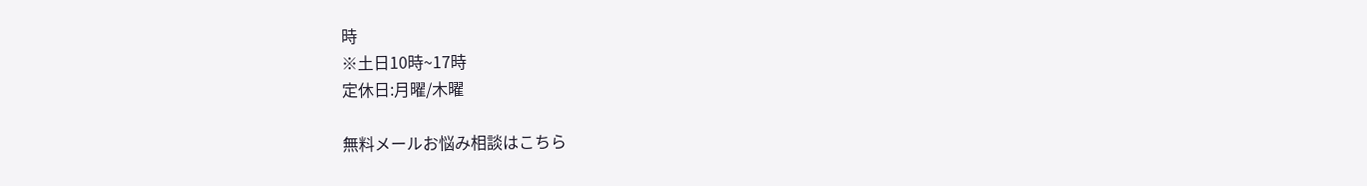時
※土日10時~17時
定休日:月曜/木曜

無料メールお悩み相談はこちら